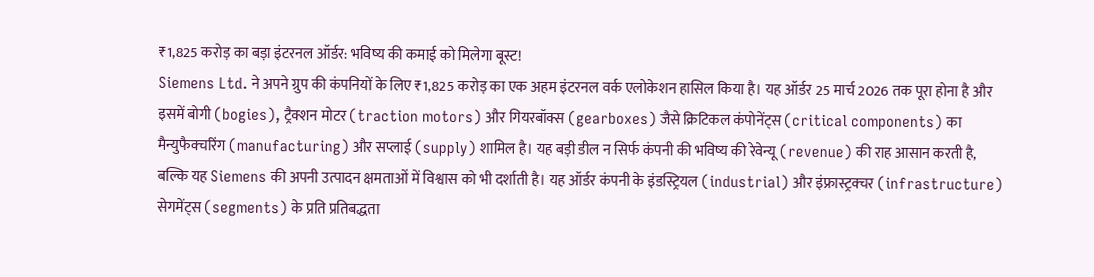₹1,825 करोड़ का बड़ा इंटरनल ऑर्डर: भविष्य की कमाई को मिलेगा बूस्ट!
Siemens Ltd. ने अपने ग्रुप की कंपनियों के लिए ₹1,825 करोड़ का एक अहम इंटरनल वर्क एलोकेशन हासिल किया है। यह ऑर्डर 25 मार्च 2026 तक पूरा होना है और इसमें बोगी (bogies), ट्रैक्शन मोटर (traction motors) और गियरबॉक्स (gearboxes) जैसे क्रिटिकल कंपोनेंट्स (critical components) का मैन्युफैक्चरिंग (manufacturing) और सप्लाई (supply) शामिल है। यह बड़ी डील न सिर्फ कंपनी की भविष्य की रेवेन्यू (revenue) की राह आसान करती है, बल्कि यह Siemens की अपनी उत्पादन क्षमताओं में विश्वास को भी दर्शाती है। यह ऑर्डर कंपनी के इंडस्ट्रियल (industrial) और इंफ्रास्ट्रक्चर (infrastructure) सेगमेंट्स (segments) के प्रति प्रतिबद्धता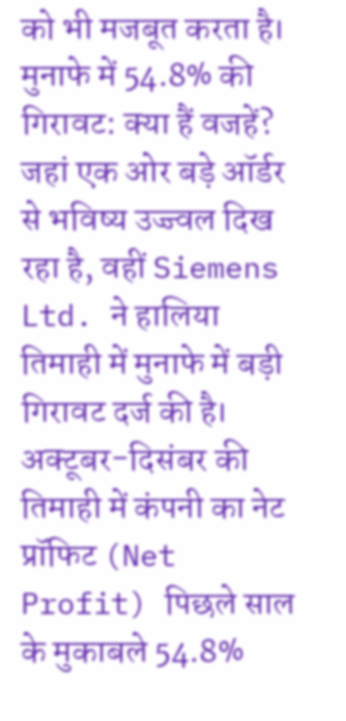को भी मजबूत करता है।
मुनाफे में 54.8% की गिरावट: क्या हैं वजहें?
जहां एक ओर बड़े ऑर्डर से भविष्य उज्ज्वल दिख रहा है, वहीं Siemens Ltd. ने हालिया तिमाही में मुनाफे में बड़ी गिरावट दर्ज की है। अक्टूबर-दिसंबर की तिमाही में कंपनी का नेट प्रॉफिट (Net Profit) पिछले साल के मुकाबले 54.8%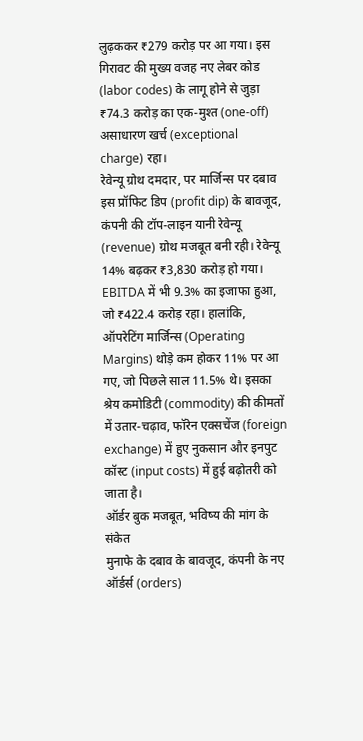लुढ़ककर ₹279 करोड़ पर आ गया। इस गिरावट की मुख्य वजह नए लेबर कोड (labor codes) के लागू होने से जुड़ा ₹74.3 करोड़ का एक-मुश्त (one-off) असाधारण खर्च (exceptional charge) रहा।
रेवेन्यू ग्रोथ दमदार, पर मार्जिन्स पर दबाव
इस प्रॉफिट डिप (profit dip) के बावजूद, कंपनी की टॉप-लाइन यानी रेवेन्यू (revenue) ग्रोथ मजबूत बनी रही। रेवेन्यू 14% बढ़कर ₹3,830 करोड़ हो गया। EBITDA में भी 9.3% का इजाफा हुआ, जो ₹422.4 करोड़ रहा। हालांकि, ऑपरेटिंग मार्जिन्स (Operating Margins) थोड़े कम होकर 11% पर आ गए, जो पिछले साल 11.5% थे। इसका श्रेय कमोडिटी (commodity) की कीमतों में उतार-चढ़ाव, फॉरेन एक्सचेंज (foreign exchange) में हुए नुकसान और इनपुट कॉस्ट (input costs) में हुई बढ़ोतरी को जाता है।
ऑर्डर बुक मजबूत, भविष्य की मांग के संकेत
मुनाफे के दबाव के बावजूद, कंपनी के नए ऑर्डर्स (orders)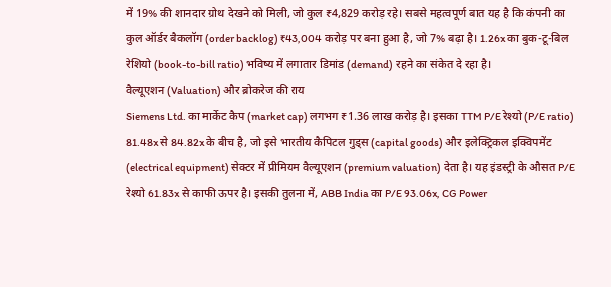में 19% की शानदार ग्रोथ देखने को मिली, जो कुल ₹4,829 करोड़ रहे। सबसे महत्वपूर्ण बात यह है कि कंपनी का कुल ऑर्डर बैकलॉग (order backlog) ₹43,004 करोड़ पर बना हुआ है, जो 7% बढ़ा है। 1.26x का बुक-टू-बिल रेशियो (book-to-bill ratio) भविष्य में लगातार डिमांड (demand) रहने का संकेत दे रहा है।
वैल्यूएशन (Valuation) और ब्रोकरेज की राय
Siemens Ltd. का मार्केट कैप (market cap) लगभग ₹1.36 लाख करोड़ है। इसका TTM P/E रेश्यो (P/E ratio) 81.48x से 84.82x के बीच है, जो इसे भारतीय कैपिटल गुड्स (capital goods) और इलेक्ट्रिकल इक्विपमेंट (electrical equipment) सेक्टर में प्रीमियम वैल्यूएशन (premium valuation) देता है। यह इंडस्ट्री के औसत P/E रेश्यो 61.83x से काफी ऊपर है। इसकी तुलना में, ABB India का P/E 93.06x, CG Power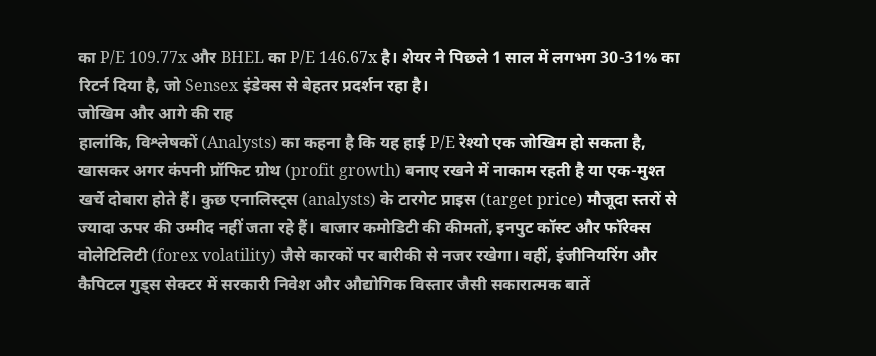का P/E 109.77x और BHEL का P/E 146.67x है। शेयर ने पिछले 1 साल में लगभग 30-31% का रिटर्न दिया है, जो Sensex इंडेक्स से बेहतर प्रदर्शन रहा है।
जोखिम और आगे की राह
हालांकि, विश्लेषकों (Analysts) का कहना है कि यह हाई P/E रेश्यो एक जोखिम हो सकता है, खासकर अगर कंपनी प्रॉफिट ग्रोथ (profit growth) बनाए रखने में नाकाम रहती है या एक-मुश्त खर्चे दोबारा होते हैं। कुछ एनालिस्ट्स (analysts) के टारगेट प्राइस (target price) मौजूदा स्तरों से ज्यादा ऊपर की उम्मीद नहीं जता रहे हैं। बाजार कमोडिटी की कीमतों, इनपुट कॉस्ट और फॉरेक्स वोलेटिलिटी (forex volatility) जैसे कारकों पर बारीकी से नजर रखेगा। वहीं, इंजीनियरिंग और कैपिटल गुड्स सेक्टर में सरकारी निवेश और औद्योगिक विस्तार जैसी सकारात्मक बातें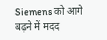Siemens को आगे बढ़ने में मदद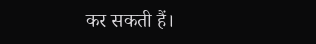कर सकती हैं।